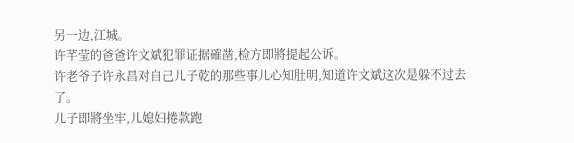另一边,江城。
许芊莹的爸爸许文斌犯罪证据確凿,检方即將提起公诉。
许老爷子许永昌对自己儿子乾的那些事儿心知肚明,知道许文斌这次是躲不过去了。
儿子即將坐牢,儿媳妇捲款跑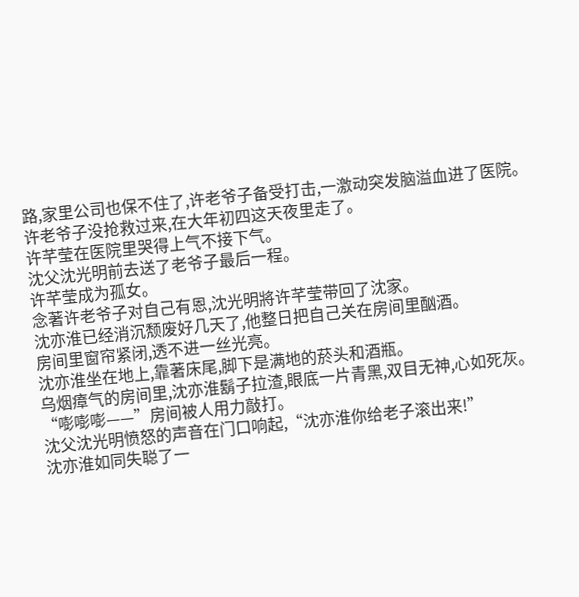路,家里公司也保不住了,许老爷子备受打击,一激动突发脑溢血进了医院。
许老爷子没抢救过来,在大年初四这天夜里走了。
许芊莹在医院里哭得上气不接下气。
沈父沈光明前去送了老爷子最后一程。
许芊莹成为孤女。
念著许老爷子对自己有恩,沈光明將许芊莹带回了沈家。
沈亦淮已经消沉颓废好几天了,他整日把自己关在房间里酗酒。
房间里窗帘紧闭,透不进一丝光亮。
沈亦淮坐在地上,靠著床尾,脚下是满地的菸头和酒瓶。
乌烟瘴气的房间里,沈亦淮鬍子拉渣,眼底一片青黑,双目无神,心如死灰。
“嘭嘭嘭——”房间被人用力敲打。
沈父沈光明愤怒的声音在门口响起,“沈亦淮你给老子滚出来!”
沈亦淮如同失聪了一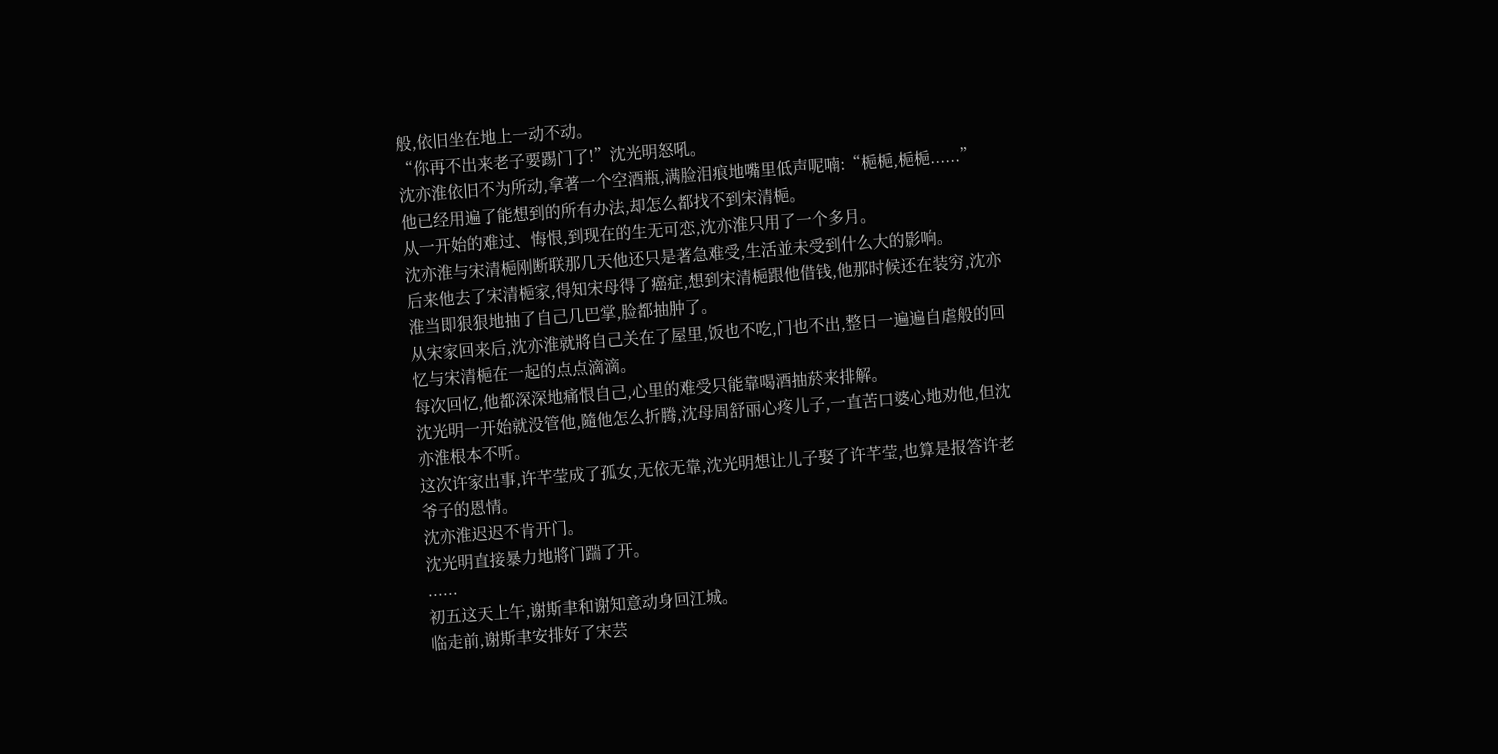般,依旧坐在地上一动不动。
“你再不出来老子要踢门了!”沈光明怒吼。
沈亦淮依旧不为所动,拿著一个空酒瓶,满脸泪痕地嘴里低声呢喃:“梔梔,梔梔......”
他已经用遍了能想到的所有办法,却怎么都找不到宋清梔。
从一开始的难过、悔恨,到现在的生无可恋,沈亦淮只用了一个多月。
沈亦淮与宋清梔刚断联那几天他还只是著急难受,生活並未受到什么大的影响。
后来他去了宋清梔家,得知宋母得了癌症,想到宋清梔跟他借钱,他那时候还在装穷,沈亦淮当即狠狠地抽了自己几巴掌,脸都抽肿了。
从宋家回来后,沈亦淮就將自己关在了屋里,饭也不吃,门也不出,整日一遍遍自虐般的回忆与宋清梔在一起的点点滴滴。
每次回忆,他都深深地痛恨自己,心里的难受只能靠喝酒抽菸来排解。
沈光明一开始就没管他,隨他怎么折腾,沈母周舒丽心疼儿子,一直苦口婆心地劝他,但沈亦淮根本不听。
这次许家出事,许芊莹成了孤女,无依无靠,沈光明想让儿子娶了许芊莹,也算是报答许老爷子的恩情。
沈亦淮迟迟不肯开门。
沈光明直接暴力地將门踹了开。
......
初五这天上午,谢斯聿和谢知意动身回江城。
临走前,谢斯聿安排好了宋芸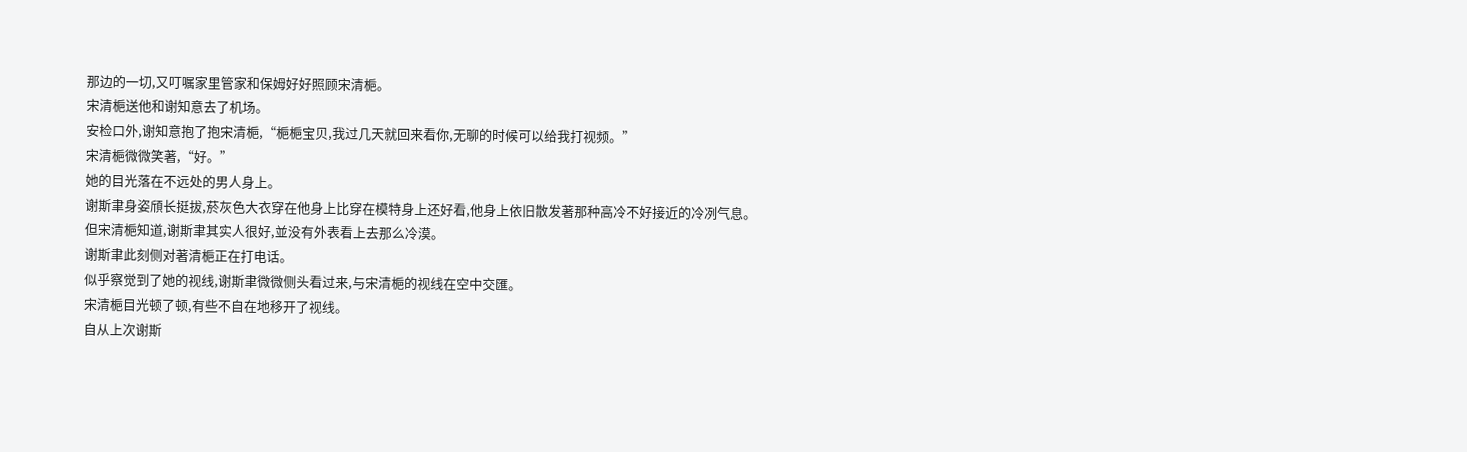那边的一切,又叮嘱家里管家和保姆好好照顾宋清梔。
宋清梔送他和谢知意去了机场。
安检口外,谢知意抱了抱宋清梔,“梔梔宝贝,我过几天就回来看你,无聊的时候可以给我打视频。”
宋清梔微微笑著,“好。”
她的目光落在不远处的男人身上。
谢斯聿身姿頎长挺拔,菸灰色大衣穿在他身上比穿在模特身上还好看,他身上依旧散发著那种高冷不好接近的冷冽气息。
但宋清梔知道,谢斯聿其实人很好,並没有外表看上去那么冷漠。
谢斯聿此刻侧对著清梔正在打电话。
似乎察觉到了她的视线,谢斯聿微微侧头看过来,与宋清梔的视线在空中交匯。
宋清梔目光顿了顿,有些不自在地移开了视线。
自从上次谢斯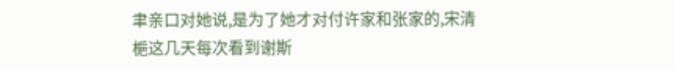聿亲口对她说,是为了她才对付许家和张家的,宋清梔这几天每次看到谢斯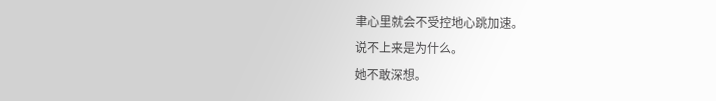聿心里就会不受控地心跳加速。
说不上来是为什么。
她不敢深想。